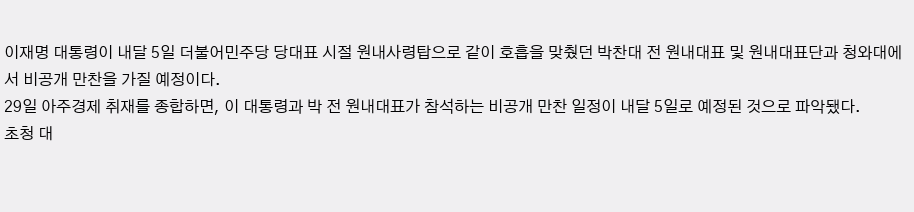이재명 대통령이 내달 5일 더불어민주당 당대표 시절 원내사령탑으로 같이 호흡을 맞췄던 박찬대 전 원내대표 및 원내대표단과 청와대에서 비공개 만찬을 가질 예정이다.
29일 아주경제 취재를 종합하면, 이 대통령과 박 전 원내대표가 참석하는 비공개 만찬 일정이 내달 5일로 예정된 것으로 파악됐다.
초청 대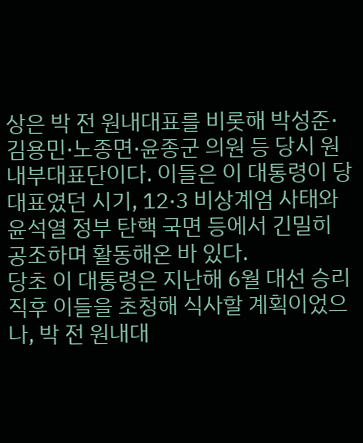상은 박 전 원내대표를 비롯해 박성준·김용민·노종면·윤종군 의원 등 당시 원내부대표단이다. 이들은 이 대통령이 당대표였던 시기, 12·3 비상계엄 사태와 윤석열 정부 탄핵 국면 등에서 긴밀히 공조하며 활동해온 바 있다.
당초 이 대통령은 지난해 6월 대선 승리 직후 이들을 초청해 식사할 계획이었으나, 박 전 원내대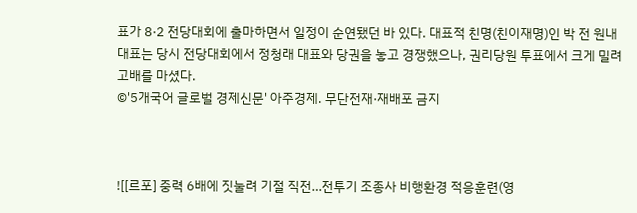표가 8·2 전당대회에 출마하면서 일정이 순연됐던 바 있다. 대표적 친명(친이재명)인 박 전 원내대표는 당시 전당대회에서 정청래 대표와 당권을 놓고 경쟁했으나, 권리당원 투표에서 크게 밀려 고배를 마셨다.
©'5개국어 글로벌 경제신문' 아주경제. 무단전재·재배포 금지



![[르포] 중력 6배에 짓눌려 기절 직전…전투기 조종사 비행환경 적응훈련(영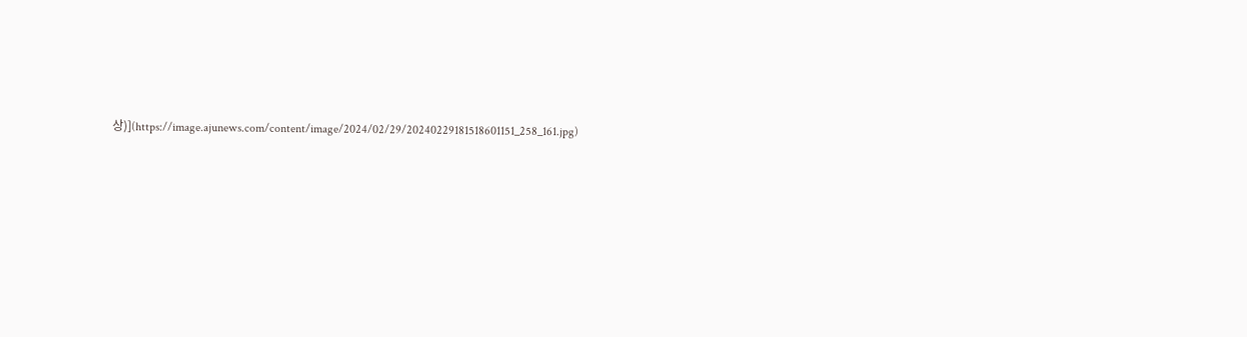상)](https://image.ajunews.com/content/image/2024/02/29/20240229181518601151_258_161.jpg)